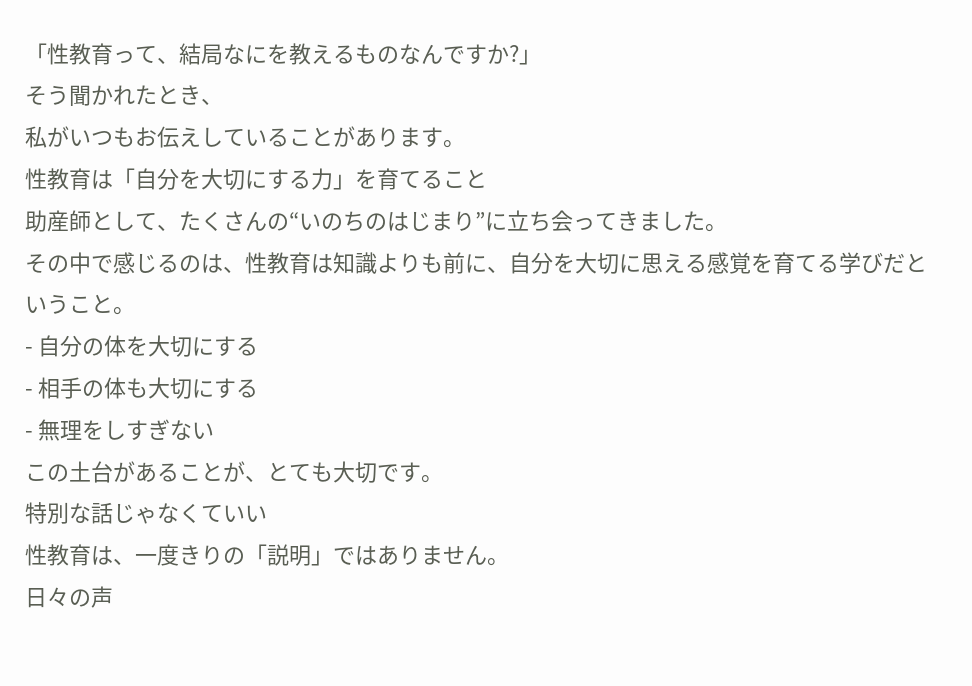「性教育って、結局なにを教えるものなんですか?」
そう聞かれたとき、
私がいつもお伝えしていることがあります。
性教育は「自分を大切にする力」を育てること
助産師として、たくさんの“いのちのはじまり”に立ち会ってきました。
その中で感じるのは、性教育は知識よりも前に、自分を大切に思える感覚を育てる学びだということ。
- 自分の体を大切にする
- 相手の体も大切にする
- 無理をしすぎない
この土台があることが、とても大切です。
特別な話じゃなくていい
性教育は、一度きりの「説明」ではありません。
日々の声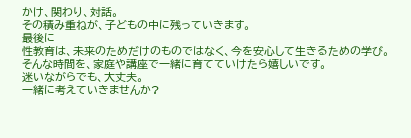かけ、関わり、対話。
その積み重ねが、子どもの中に残っていきます。
最後に
性教育は、未来のためだけのものではなく、今を安心して生きるための学び。
そんな時間を、家庭や講座で一緒に育てていけたら嬉しいです。
迷いながらでも、大丈夫。
一緒に考えていきませんか?